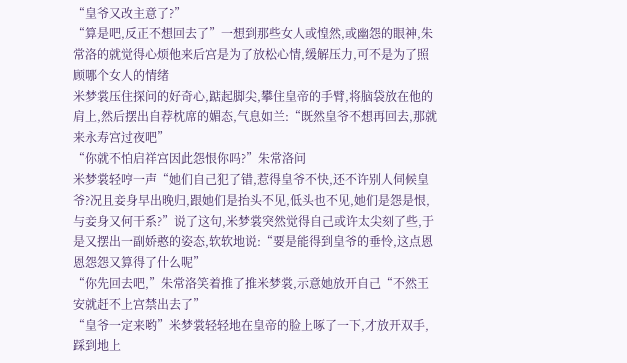“皇爷又改主意了?”
“算是吧,反正不想回去了”一想到那些女人或惶然,或幽怨的眼神,朱常洛的就觉得心烦他来后宫是为了放松心情,缓解压力,可不是为了照顾哪个女人的情绪
米梦裳压住探问的好奇心,踮起脚尖,攀住皇帝的手臂,将脑袋放在他的肩上,然后摆出自荐枕席的媚态,气息如兰:“既然皇爷不想再回去,那就来永寿宫过夜吧”
“你就不怕启祥宫因此怨恨你吗?”朱常洛问
米梦裳轻哼一声“她们自己犯了错,惹得皇爷不快,还不许别人伺候皇爷?况且妾身早出晚归,跟她们是抬头不见,低头也不见,她们是怨是恨,与妾身又何干系?”说了这句,米梦裳突然觉得自己或许太尖刻了些,于是又摆出一副娇憨的姿态,软软地说:“要是能得到皇爷的垂怜,这点恩恩怨怨又算得了什么呢”
“你先回去吧,”朱常洛笑着推了推米梦裳,示意她放开自己“不然王安就赶不上宫禁出去了”
“皇爷一定来哟”米梦裳轻轻地在皇帝的脸上啄了一下,才放开双手,踩到地上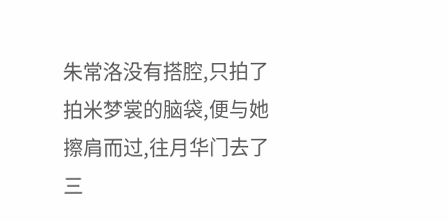朱常洛没有搭腔,只拍了拍米梦裳的脑袋,便与她擦肩而过,往月华门去了
三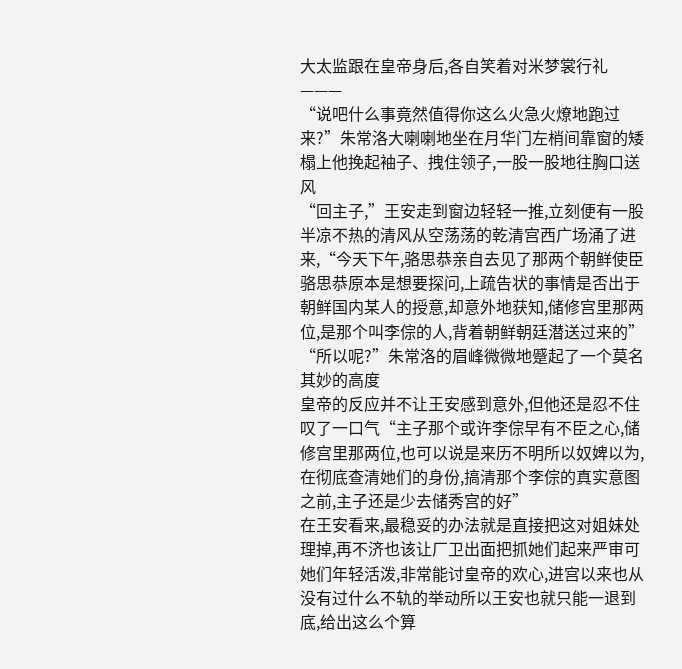大太监跟在皇帝身后,各自笑着对米梦裳行礼
———
“说吧什么事竟然值得你这么火急火燎地跑过来?”朱常洛大喇喇地坐在月华门左梢间靠窗的矮榻上他挽起袖子、拽住领子,一股一股地往胸口送风
“回主子,”王安走到窗边轻轻一推,立刻便有一股半凉不热的清风从空荡荡的乾清宫西广场涌了进来,“今天下午,骆思恭亲自去见了那两个朝鲜使臣骆思恭原本是想要探问,上疏告状的事情是否出于朝鲜国内某人的授意,却意外地获知,储修宫里那两位,是那个叫李倧的人,背着朝鲜朝廷潜送过来的”
“所以呢?”朱常洛的眉峰微微地蹙起了一个莫名其妙的高度
皇帝的反应并不让王安感到意外,但他还是忍不住叹了一口气“主子那个或许李倧早有不臣之心,储修宫里那两位,也可以说是来历不明所以奴婢以为,在彻底查清她们的身份,搞清那个李倧的真实意图之前,主子还是少去储秀宫的好”
在王安看来,最稳妥的办法就是直接把这对姐妹处理掉,再不济也该让厂卫出面把抓她们起来严审可她们年轻活泼,非常能讨皇帝的欢心,进宫以来也从没有过什么不轨的举动所以王安也就只能一退到底,给出这么个算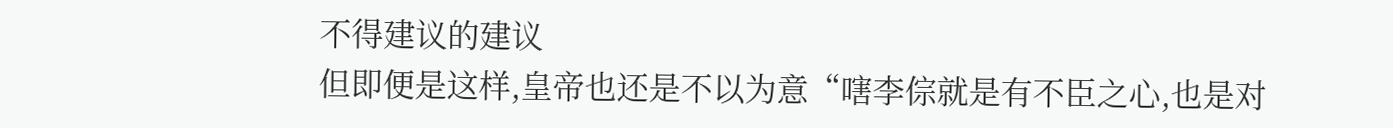不得建议的建议
但即便是这样,皇帝也还是不以为意“嗐李倧就是有不臣之心,也是对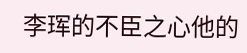李珲的不臣之心他的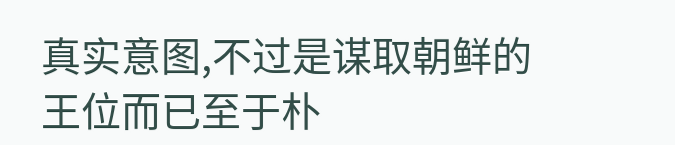真实意图,不过是谋取朝鲜的王位而已至于朴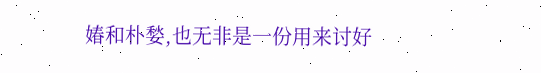媋和朴媝,也无非是一份用来讨好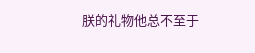朕的礼物他总不至于